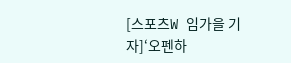[스포츠W 임가을 기자]‘오펜하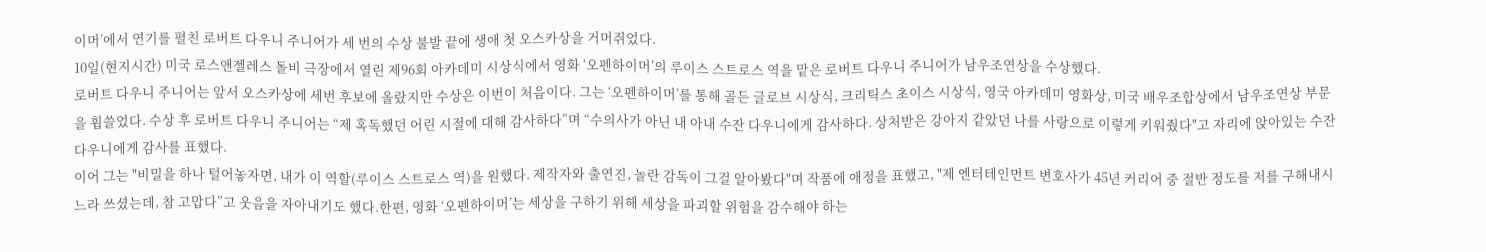이머’에서 연기를 펼친 로버트 다우니 주니어가 세 번의 수상 불발 끝에 생애 첫 오스카상을 거머쥐었다.
10일(현지시간) 미국 로스앤젤레스 돌비 극장에서 열린 제96회 아카데미 시상식에서 영화 ‘오펜하이머’의 루이스 스트로스 역을 맡은 로버트 다우니 주니어가 남우조연상을 수상했다.
로버트 다우니 주니어는 앞서 오스카상에 세번 후보에 올랐지만 수상은 이번이 처음이다. 그는 ‘오펜하이머’를 통해 골든 글로브 시상식, 크리틱스 초이스 시상식, 영국 아카데미 영화상, 미국 배우조합상에서 남우조연상 부문을 휩쓸었다. 수상 후 로버트 다우니 주니어는 “제 혹독했던 어린 시절에 대해 감사하다”며 “수의사가 아닌 내 아내 수잔 다우니에게 감사하다. 상처받은 강아지 같았던 나를 사랑으로 이렇게 키워줬다"고 자리에 앉아있는 수잔 다우니에게 감사를 표했다.
이어 그는 "비밀을 하나 털어놓자면, 내가 이 역할(루이스 스트로스 역)을 원했다. 제작자와 출연진, 놀란 감독이 그걸 알아봤다"며 작품에 애정을 표했고, "제 엔터테인먼트 변호사가 45년 커리어 중 절반 정도를 저를 구해내시느라 쓰셨는데, 참 고맙다”고 웃음을 자아내기도 했다.한편, 영화 ‘오펜하이머’는 세상을 구하기 위해 세상을 파괴할 위험을 감수해야 하는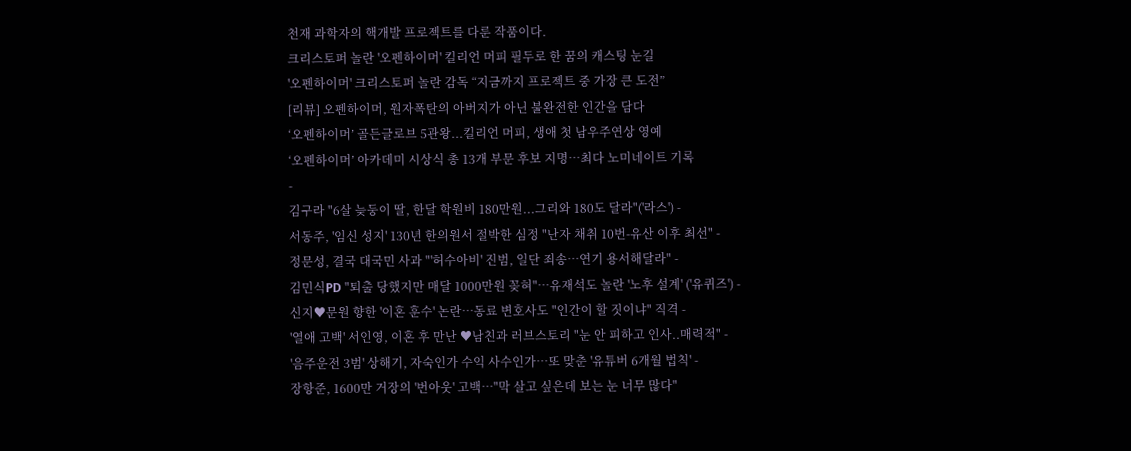천재 과학자의 핵개발 프로젝트를 다룬 작품이다.
크리스토퍼 놀란 '오펜하이머' 킬리언 머피 필두로 한 꿈의 캐스팅 눈길
'오펜하이머' 크리스토퍼 놀란 감독 “지금까지 프로젝트 중 가장 큰 도전”
[리뷰] 오펜하이머, 원자폭탄의 아버지가 아닌 불완전한 인간을 담다
‘오펜하이머’ 골든글로브 5관왕...킬리언 머피, 생애 첫 남우주연상 영예
‘오펜하이머’ 아카데미 시상식 총 13개 부문 후보 지명…최다 노미네이트 기록
-
김구라 "6살 늦둥이 딸, 한달 학원비 180만원...그리와 180도 달라"('라스') -
서동주, '임신 성지' 130년 한의원서 절박한 심정 "난자 채취 10번-유산 이후 최선" -
정문성, 결국 대국민 사과 "'허수아비' 진범, 일단 죄송…연기 용서해달라" -
김민식PD "퇴출 당했지만 매달 1000만원 꽂혀"…유재석도 놀란 '노후 설계' ('유퀴즈') -
신지♥문원 향한 '이혼 훈수' 논란…동료 변호사도 "인간이 할 짓이냐" 직격 -
'열애 고백' 서인영, 이혼 후 만난 ♥남친과 러브스토리 "눈 안 피하고 인사..매력적" -
'음주운전 3범' 상해기, 자숙인가 수익 사수인가…또 맞춘 '유튜버 6개월 법칙' -
장항준, 1600만 거장의 '번아웃' 고백…"막 살고 싶은데 보는 눈 너무 많다"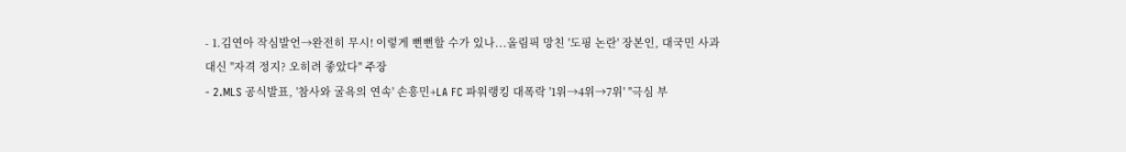- 1.김연아 작심발언→완전히 무시! 이렇게 뻔뻔할 수가 있나...올림픽 망친 '도핑 논란' 장본인, 대국민 사과 대신 "자격 정지? 오히려 좋았다" 주장
- 2.MLS 공식발표, '참사와 굴욕의 연속' 손흥민+LA FC 파워랭킹 대폭락 '1위→4위→7위' "극심 부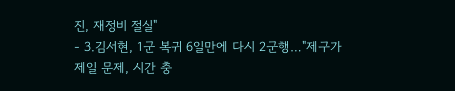진, 재정비 절실"
- 3.김서현, 1군 복귀 6일만에 다시 2군행…"제구가 제일 문제, 시간 충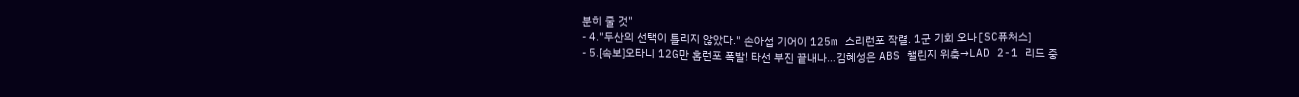분히 줄 것"
- 4."두산의 선택이 틀리지 않았다." 손아섭 기어이 125m 스리런포 작렬. 1군 기회 오나[SC퓨처스]
- 5.[속보]오타니 12G만 홈런포 폭발! 타선 부진 끝내나…김혜성은 ABS 챌린지 위축→LAD 2-1 리드 중